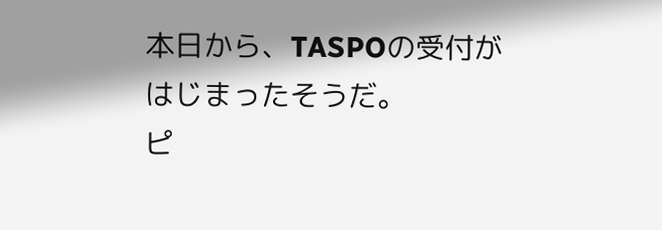本日から、TASPOの受付がはじまったそうだ。
ピ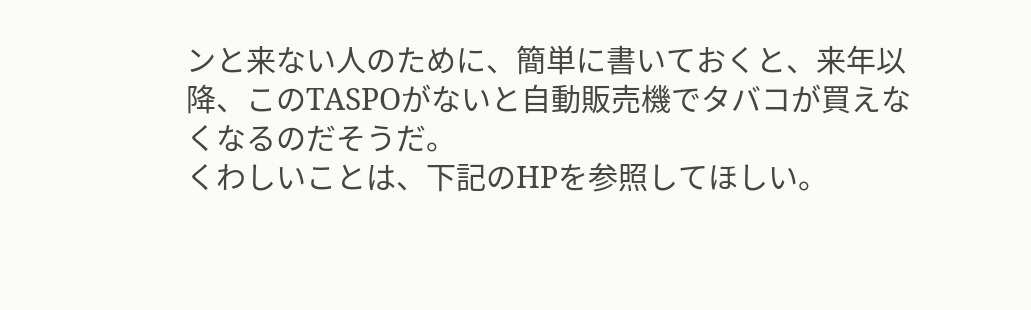ンと来ない人のために、簡単に書いておくと、来年以降、このTASPOがないと自動販売機でタバコが買えなくなるのだそうだ。
くわしいことは、下記のHPを参照してほしい。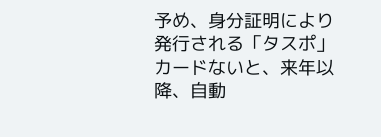予め、身分証明により発行される「タスポ」カードないと、来年以降、自動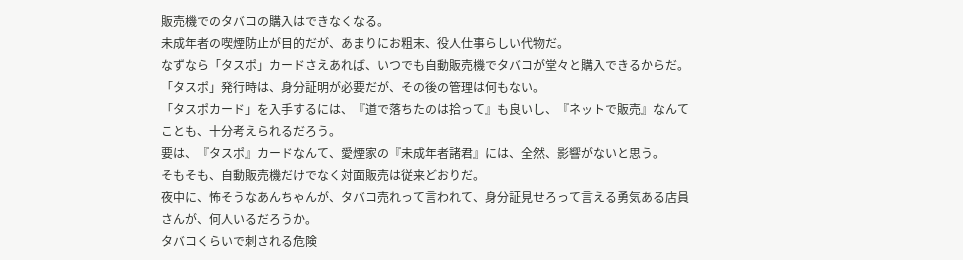販売機でのタバコの購入はできなくなる。
未成年者の喫煙防止が目的だが、あまりにお粗末、役人仕事らしい代物だ。
なずなら「タスポ」カードさえあれば、いつでも自動販売機でタバコが堂々と購入できるからだ。
「タスポ」発行時は、身分証明が必要だが、その後の管理は何もない。
「タスポカード」を入手するには、『道で落ちたのは拾って』も良いし、『ネットで販売』なんてことも、十分考えられるだろう。
要は、『タスポ』カードなんて、愛煙家の『未成年者諸君』には、全然、影響がないと思う。
そもそも、自動販売機だけでなく対面販売は従来どおりだ。
夜中に、怖そうなあんちゃんが、タバコ売れって言われて、身分証見せろって言える勇気ある店員さんが、何人いるだろうか。
タバコくらいで刺される危険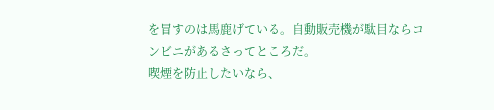を冒すのは馬鹿げている。自動販売機が駄目ならコンビニがあるさってところだ。
喫煙を防止したいなら、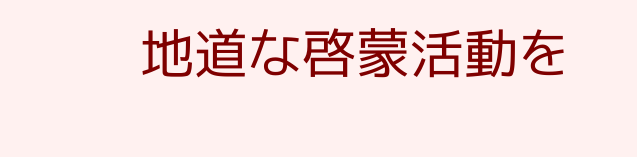地道な啓蒙活動を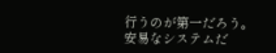行うのが第一だろう。
安易なシステムだ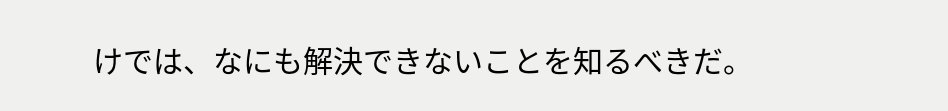けでは、なにも解決できないことを知るべきだ。